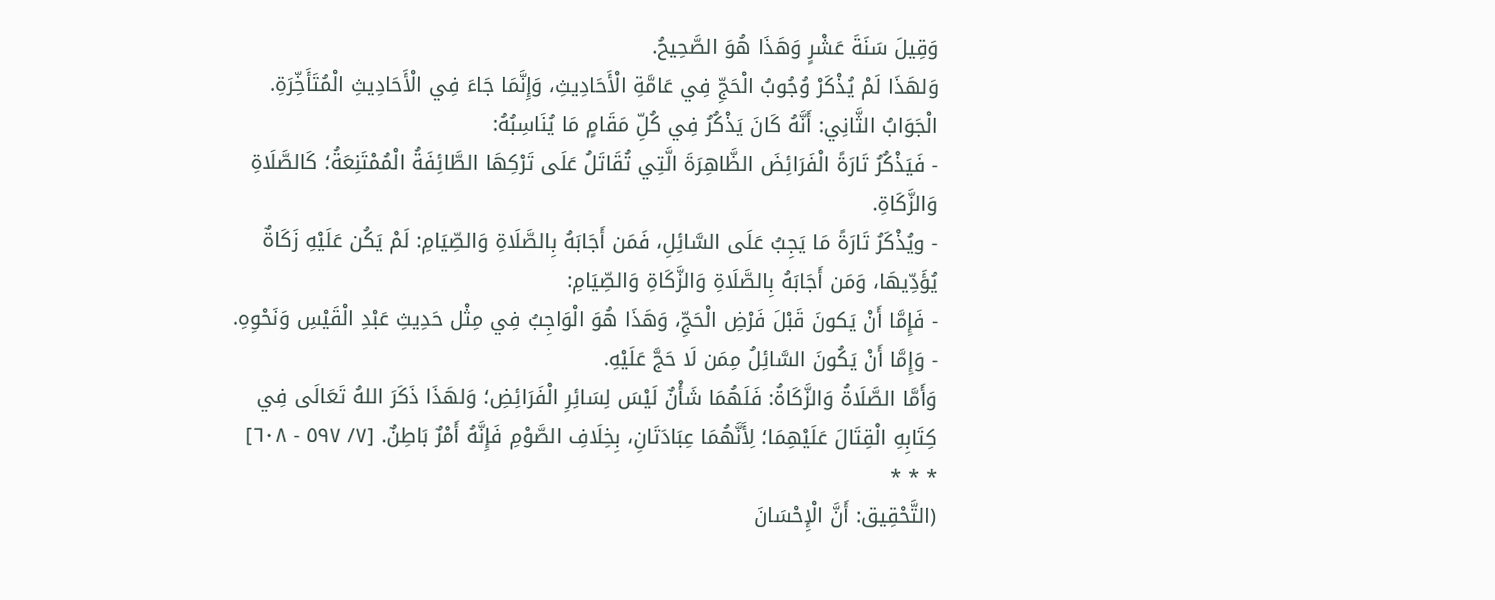وَقِيلَ سَنَةَ عَشْرٍ وَهَذَا هُوَ الصَّحِيحُ.
وَلهَذَا لَمْ يُذْكَرْ وُجُوبُ الْحَجِّ فِي عَامَّةِ الْأَحَادِيثِ، وَإِنَّمَا جَاءَ فِي الْأَحَادِيثِ الْمُتَأَخِّرَةِ.
الْجَوَابُ الثَّانِي: أَنَّهُ كَانَ يَذْكُرُ فِي كُلِّ مَقَامٍ مَا يُنَاسِبُهُ:
- فَيَذْكُرُ تَارَةً الْفَرَائِضَ الظَّاهِرَةَ الَّتِي تُقَاتَلُ عَلَى تَرْكِهَا الطَّائِفَةُ الْمُمْتَنِعَةُ؛ كَالصَّلَاةِ وَالزَّكَاةِ.
- ويُذْكَرُ تَارَةً مَا يَجِبُ عَلَى السَّائِلِ، فَمَن أَجَابَهُ بِالصَّلَاةِ وَالصِّيَامِ: لَمْ يَكُن عَلَيْهِ زَكَاةٌ يُؤَدِّيهَا، وَمَن أَجَابَهُ بِالصَّلَاةِ وَالزَّكَاةِ وَالصِّيَامِ:
- فَإِمَّا أَنْ يَكونَ قَبْلَ فَرْضِ الْحَجِّ، وَهَذَا هُوَ الْوَاجِبُ فِي مِثْل حَدِيثِ عَبْدِ الْقَيْسِ وَنَحْوِهِ.
- وَإِمَّا أَنْ يَكُونَ السَّائِلُ مِمَن لَا حَجَّ عَلَيْهِ.
وَأَمَّا الصَّلَاةُ وَالزَّكَاةُ: فَلَهُمَا شَأْنٌ لَيْسَ لِسَائِرِ الْفَرَائِضِ؛ وَلهَذَا ذَكَرَ اللهُ تَعَالَى فِي كِتَابِهِ الْقِتَالَ عَلَيْهِمَا؛ لِأَنَّهُمَا عِبَادَتَانِ، بِخِلَافِ الصَّوْمِ فَإِنَّهُ أَمْرٌ بَاطِنٌ. [٧/ ٥٩٧ - ٦٠٨]
* * *
(التَّحْقِيق: أَنَّ الْإِحْسَانَ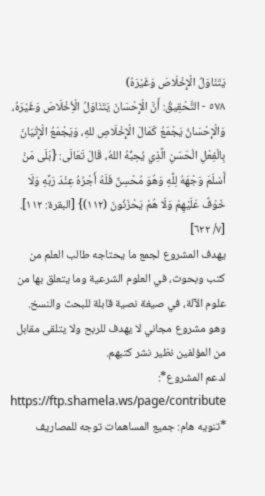يَتَنَاوَلُ الْإِخْلَاصَ وَغَيْرَهُ)
٥٧٨ - التَّحْقِيقُ: أَنَّ الْإِحْسَانَ يَتَنَاوَلُ الْأِخْلَاصَ وَغَيْرَهُ، وَالْإِحْسَانُ يَجْمَعُ كَمَالَ الْإِخْلَاصِ للهِ، وَيَجْمَعُ الْإِتْيَانَ بِالْفِعْلِ الْحَسَنِ الَّذِي يُحِبُّهُ اللهُ، قَالَ تَعَالَى: {بَلَى مَنْ أَسْلَمَ وَجْهَهُ لِلَّهِ وَهُوَ مُحْسِنٌ فَلَهُ أَجْرُهُ عِنْدَ رَبِّهِ وَلَا خَوْفٌ عَلَيْهِمْ وَلَا هُمْ يَحْزَنُونَ (١١٢)} [البقرة: ١١٢]. [٧/ ٦٢٢]
يهدف المشروع لجمع ما يحتاجه طالب العلم من كتب وبحوث، في العلوم الشرعية وما يتعلق بها من علوم الآلة، في صيغة نصية قابلة للبحث والنسخ.
وهو مشروع مجاني لا يهدف للربح ولا يتلقى مقابل من المؤلفين نظير نشر كتبهم.
لدعم المشروع*: https://ftp.shamela.ws/page/contribute
*تنويه هام: جميع المساهمات توجه للمصاريف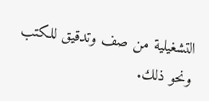التشغيلية من صف وتدقيق للكتب ونحو ذلك.